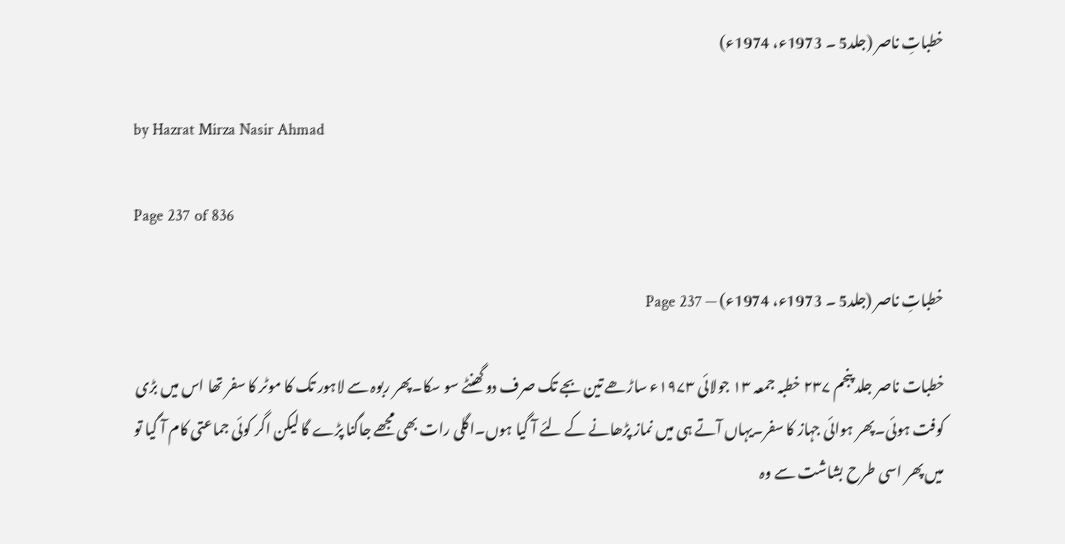خطباتِ ناصر (جلد5 ۔ 1973ء، 1974ء)

by Hazrat Mirza Nasir Ahmad

Page 237 of 836

خطباتِ ناصر (جلد5 ۔ 1973ء، 1974ء) — Page 237

خطبات ناصر جلد پنجم ۲۳۷ خطبہ جمعہ ۱۳ جولائی ۱۹۷۳ء ساڑھے تین بجے تک صرف دو گھنٹے سو سکا۔پھر ربوہ سے لاہور تک کا موٹر کا سفر تھا اس میں بڑی کوفت ہوئی۔پھر ہوائی جہاز کا سفر۔یہاں آتے ہی میں نماز پڑھانے کے لئے آ گیا ہوں۔اگلی رات بھی مجھے جاگنا پڑے گا لیکن اگر کوئی جماعتی کام آ گیا تو میں پھر اسی طرح بشاشت سے وہ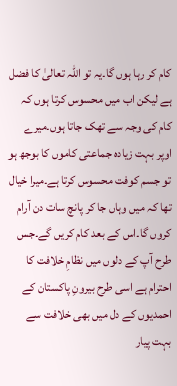کام کر رہا ہوں گا۔یہ تو اللہ تعالیٰ کا فضل ہے لیکن اب میں محسوس کرتا ہوں کہ کام کی وجہ سے تھک جاتا ہوں۔میرے اوپر بہت زیادہ جماعتی کاموں کا بوجھ ہو تو جسم کوفت محسوس کرتا ہے۔میرا خیال تھا کہ میں وہاں جا کر پانچ سات دن آرام کروں گا۔اس کے بعد کام کریں گے۔جس طرح آپ کے دلوں میں نظامِ خلافت کا احترام ہے اسی طرح بیرونِ پاکستان کے احمدیوں کے دل میں بھی خلافت سے بہت پیار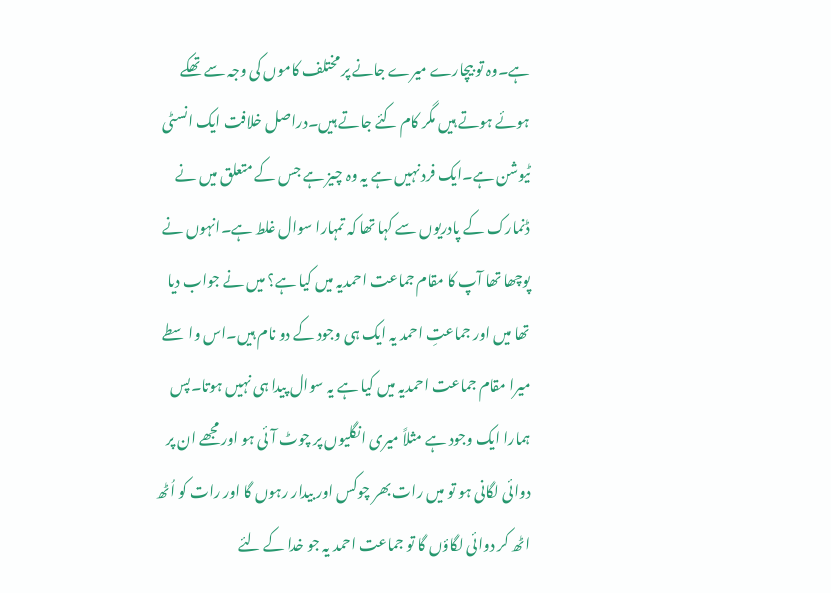ہے۔وہ تو بیچارے میرے جانے پر مختلف کاموں کی وجہ سے تھکے ہوئے ہوتے ہیں مگر کام کئے جاتے ہیں۔دراصل خلافت ایک انسٹی ٹیوشن ہے۔ایک فرد نہیں ہے یہ وہ چیز ہے جس کے متعلق میں نے ڈنمارک کے پادریوں سے کہا تھا کہ تمہارا سوال غلط ہے۔انہوں نے پوچھا تھا آپ کا مقام جماعت احمدیہ میں کیا ہے؟ میں نے جواب دیا تھا میں اور جماعتِ احمد یہ ایک ہی وجود کے دو نام ہیں۔اس واسطے میرا مقام جماعت احمدیہ میں کیا ہے یہ سوال پیدا ہی نہیں ہوتا۔پس ہمارا ایک وجود ہے مثلاً میری انگلیوں پر چوٹ آئی ہو اور مجھے ان پر دوائی لگانی ہو تو میں رات بھر چوکس اور بیدار رہوں گا اور رات کو اُٹھ اٹھ کر دوائی لگاؤں گا تو جماعت احمد یہ جو خدا کے لئے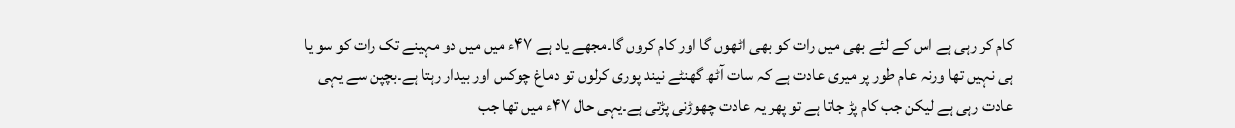کام کر رہی ہے اس کے لئے بھی میں رات کو بھی اٹھوں گا اور کام کروں گا۔مجھے یاد ہے ۴۷ء میں میں دو مہینے تک رات کو سو یا ہی نہیں تھا ورنہ عام طور پر میری عادت ہے کہ سات آٹھ گھنٹے نیند پوری کرلوں تو دماغ چوکس اور بیدار رہتا ہے۔بچپن سے یہی عادت رہی ہے لیکن جب کام پڑ جاتا ہے تو پھر یہ عادت چھوڑنی پڑتی ہے۔یہی حال ۴۷ء میں تھا جب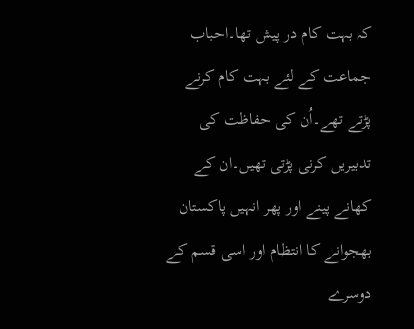کہ بہت کام در پیش تھا۔احباب جماعت کے لئے بہت کام کرنے پڑتے تھے۔اُن کی حفاظت کی تدبیریں کرنی پڑتی تھیں۔ان کے کھانے پینے اور پھر انہیں پاکستان بھجوانے کا انتظام اور اسی قسم کے دوسرے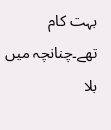بہت کام تھے۔چنانچہ میں بلا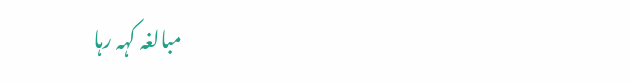مبالغہ کہہ رہا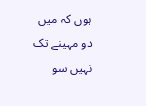ہوں کہ میں دو مہینے تک نہیں سو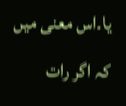یا۔اس معنی میں کہ اگر رات